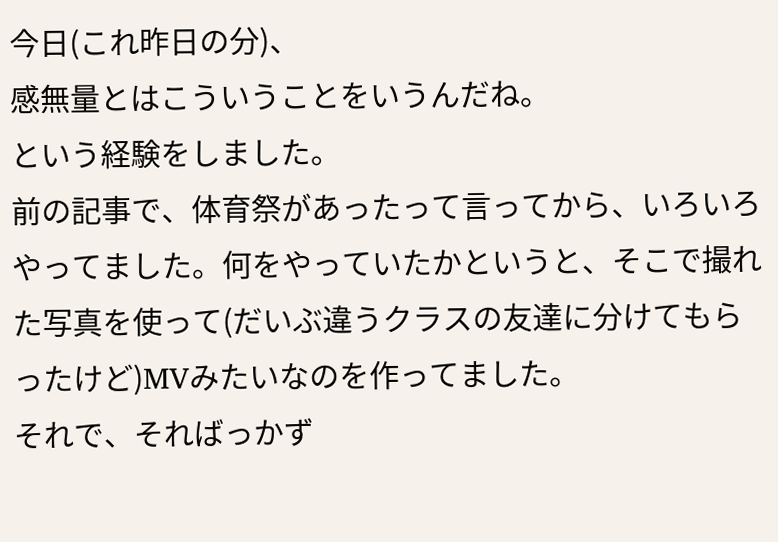今日(これ昨日の分)、
感無量とはこういうことをいうんだね。
という経験をしました。
前の記事で、体育祭があったって言ってから、いろいろやってました。何をやっていたかというと、そこで撮れた写真を使って(だいぶ違うクラスの友達に分けてもらったけど)MVみたいなのを作ってました。
それで、そればっかず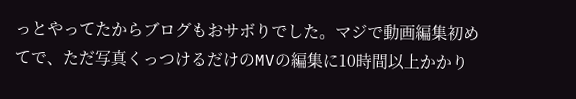っとやってたからブログもおサボりでした。マジで動画編集初めてで、ただ写真くっつけるだけのMVの編集に10時間以上かかり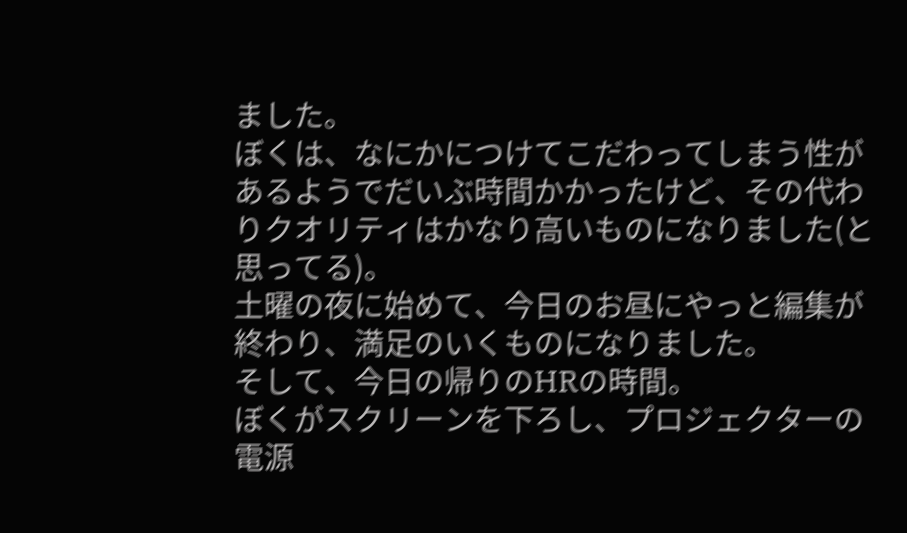ました。
ぼくは、なにかにつけてこだわってしまう性があるようでだいぶ時間かかったけど、その代わりクオリティはかなり高いものになりました(と思ってる)。
土曜の夜に始めて、今日のお昼にやっと編集が終わり、満足のいくものになりました。
そして、今日の帰りのHRの時間。
ぼくがスクリーンを下ろし、プロジェクターの電源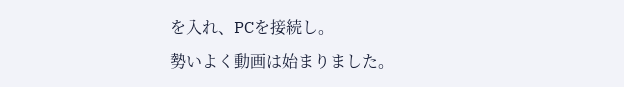を入れ、PCを接続し。
勢いよく動画は始まりました。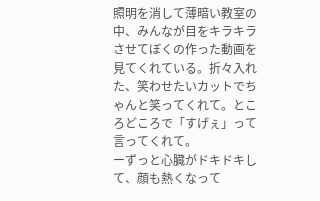照明を消して薄暗い教室の中、みんなが目をキラキラさせてぼくの作った動画を見てくれている。折々入れた、笑わせたいカットでちゃんと笑ってくれて。ところどころで「すげぇ」って言ってくれて。
ーずっと心臓がドキドキして、顔も熱くなって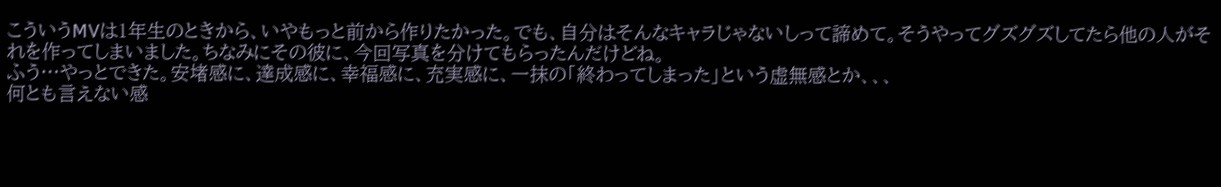こういうMVは1年生のときから、いやもっと前から作りたかった。でも、自分はそんなキャラじゃないしって諦めて。そうやってグズグズしてたら他の人がそれを作ってしまいました。ちなみにその彼に、今回写真を分けてもらったんだけどね。
ふう…やっとできた。安堵感に、達成感に、幸福感に、充実感に、一抹の「終わってしまった」という虚無感とか、、、
何とも言えない感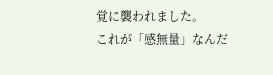覚に襲われました。
これが「感無量」なんだ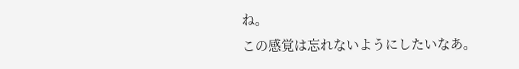ね。
この感覚は忘れないようにしたいなあ。